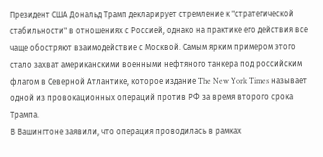Президент США Дональд Трамп декларирует стремление к "стратегической стабильности" в отношениях с Россией, однако на практике его действия все чаще обостряют взаимодействие с Москвой. Самым ярким примером этого стало захват американскими военными нефтяного танкера под российским флагом в Северной Атлантике, которое издание The New York Times называет одной из провокационных операций против РФ за время второго срока Трампа.
В Вашингтоне заявили, что операция проводилась в рамках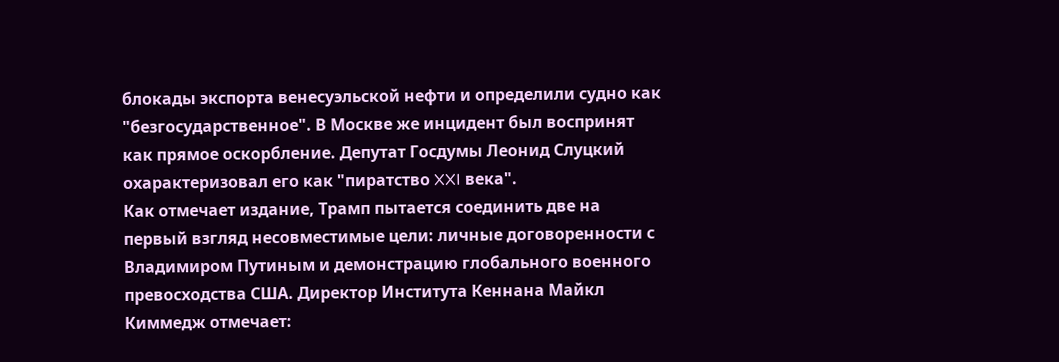блокады экспорта венесуэльской нефти и определили судно как "безгосударственное". В Москве же инцидент был воспринят как прямое оскорбление. Депутат Госдумы Леонид Слуцкий охарактеризовал его как "пиратство XXI века".
Как отмечает издание, Трамп пытается соединить две на первый взгляд несовместимые цели: личные договоренности с Владимиром Путиным и демонстрацию глобального военного превосходства США. Директор Института Кеннана Майкл Киммедж отмечает: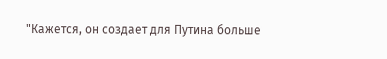"Кажется, он создает для Путина больше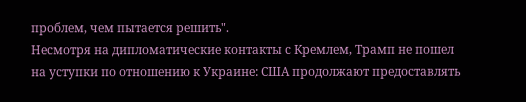проблем, чем пытается решить".
Несмотря на дипломатические контакты с Кремлем, Трамп не пошел на уступки по отношению к Украине: США продолжают предоставлять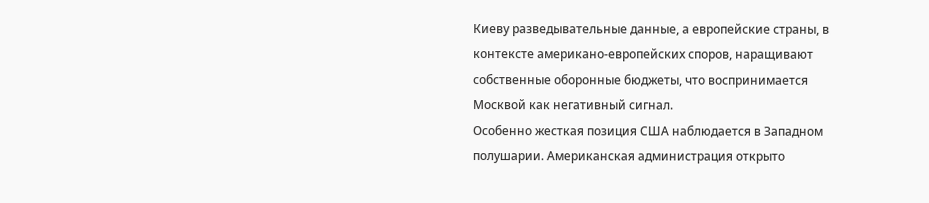Киеву разведывательные данные, а европейские страны, в контексте американо-европейских споров, наращивают собственные оборонные бюджеты, что воспринимается Москвой как негативный сигнал.
Особенно жесткая позиция США наблюдается в Западном полушарии. Американская администрация открыто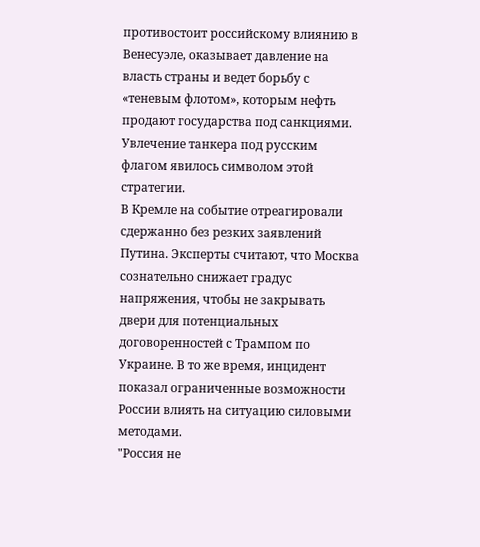противостоит российскому влиянию в Венесуэле, оказывает давление на власть страны и ведет борьбу с «теневым флотом», которым нефть продают государства под санкциями. Увлечение танкера под русским флагом явилось символом этой стратегии.
В Кремле на событие отреагировали сдержанно без резких заявлений Путина. Эксперты считают, что Москва сознательно снижает градус напряжения, чтобы не закрывать двери для потенциальных договоренностей с Трампом по Украине. В то же время, инцидент показал ограниченные возможности России влиять на ситуацию силовыми методами.
"Россия не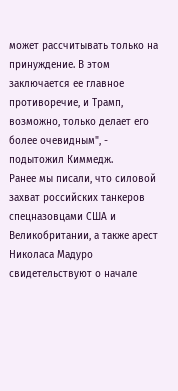может рассчитывать только на принуждение. В этом заключается ее главное противоречие, и Трамп, возможно, только делает его более очевидным", - подытожил Киммедж.
Ранее мы писали, что силовой захват российских танкеров спецназовцами США и Великобритании, а также арест Николаса Мадуро свидетельствуют о начале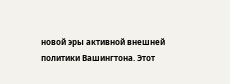новой эры активной внешней политики Вашингтона. Этот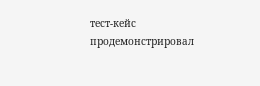тест-кейс продемонстрировал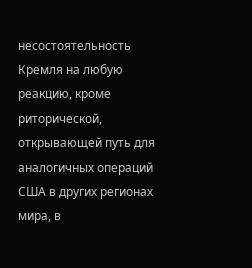несостоятельность Кремля на любую реакцию, кроме риторической, открывающей путь для аналогичных операций США в других регионах мира, в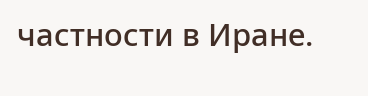частности в Иране.